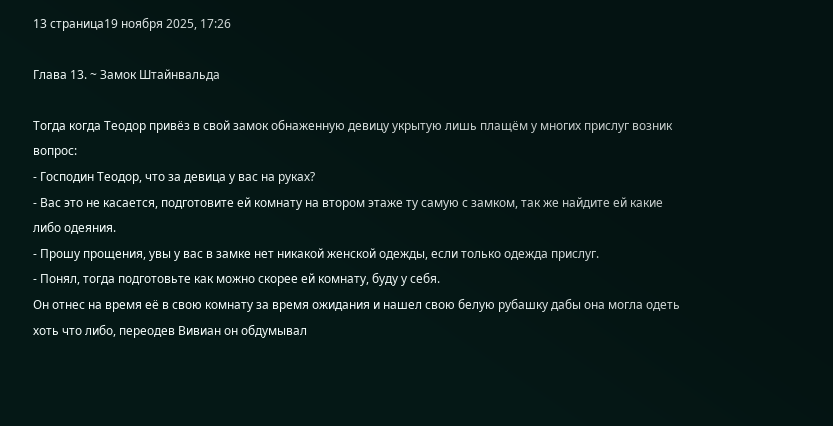13 страница19 ноября 2025, 17:26

Глава 13. ~ Замок Штайнвальда

Тогда когда Теодор привёз в свой замок обнаженную девицу укрытую лишь плащём у многих прислуг возник вопрос:
- Господин Теодор, что за девица у вас на руках?
- Вас это не касается, подготовите ей комнату на втором этаже ту самую с замком, так же найдите ей какие либо одеяния.
- Прошу прощения, увы у вас в замке нет никакой женской одежды, если только одежда прислуг.
- Понял, тогда подготовьте как можно скорее ей комнату, буду у себя.
Он отнес на время её в свою комнату за время ожидания и нашел свою белую рубашку дабы она могла одеть хоть что либо, переодев Вивиан он обдумывал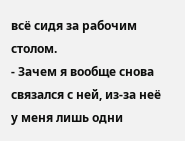всё сидя за рабочим столом.
- Зачем я вообще снова связался с ней, из-за неё у меня лишь одни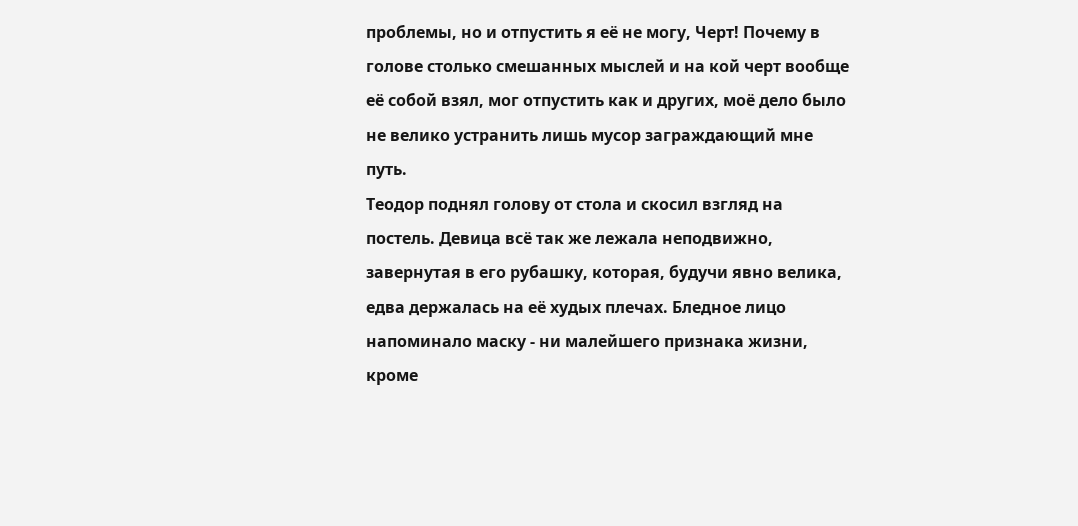проблемы, но и отпустить я её не могу, Черт! Почему в голове столько смешанных мыслей и на кой черт вообще её собой взял, мог отпустить как и других, моё дело было не велико устранить лишь мусор заграждающий мне путь.
Теодор поднял голову от стола и скосил взгляд на постель. Девица всё так же лежала неподвижно, завернутая в его рубашку, которая, будучи явно велика, едва держалась на её худых плечах. Бледное лицо напоминало маску - ни малейшего признака жизни, кроме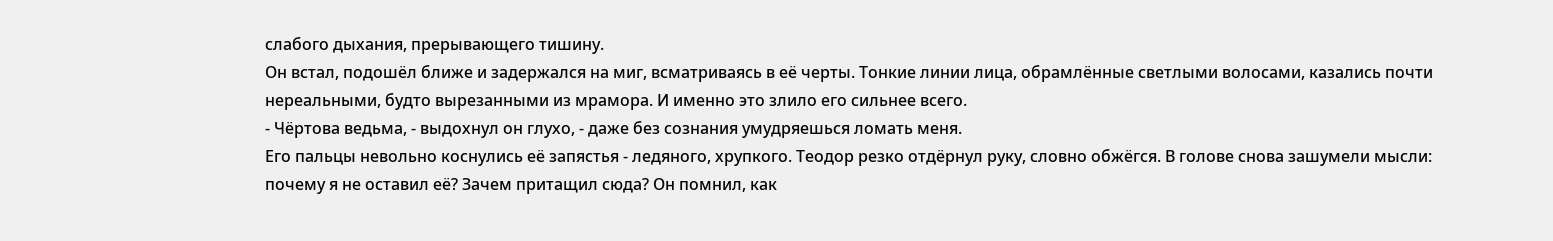слабого дыхания, прерывающего тишину.
Он встал, подошёл ближе и задержался на миг, всматриваясь в её черты. Тонкие линии лица, обрамлённые светлыми волосами, казались почти нереальными, будто вырезанными из мрамора. И именно это злило его сильнее всего.
- Чёртова ведьма, - выдохнул он глухо, - даже без сознания умудряешься ломать меня.
Его пальцы невольно коснулись её запястья - ледяного, хрупкого. Теодор резко отдёрнул руку, словно обжёгся. В голове снова зашумели мысли: почему я не оставил её? Зачем притащил сюда? Он помнил, как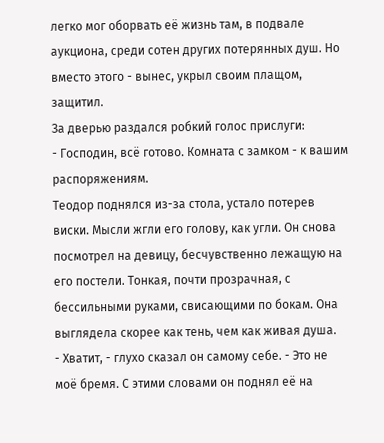легко мог оборвать её жизнь там, в подвале аукциона, среди сотен других потерянных душ. Но вместо этого - вынес, укрыл своим плащом, защитил.
За дверью раздался робкий голос прислуги:
- Господин, всё готово. Комната с замком - к вашим распоряжениям.
Теодор поднялся из-за стола, устало потерев виски. Мысли жгли его голову, как угли. Он снова посмотрел на девицу, бесчувственно лежащую на его постели. Тонкая, почти прозрачная, с бессильными руками, свисающими по бокам. Она выглядела скорее как тень, чем как живая душа.
- Хватит, - глухо сказал он самому себе. - Это не моё бремя. С этими словами он поднял её на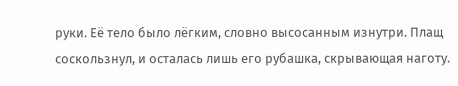руки. Её тело было лёгким, словно высосанным изнутри. Плащ соскользнул, и осталась лишь его рубашка, скрывающая наготу.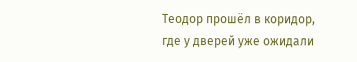Теодор прошёл в коридор, где у дверей уже ожидали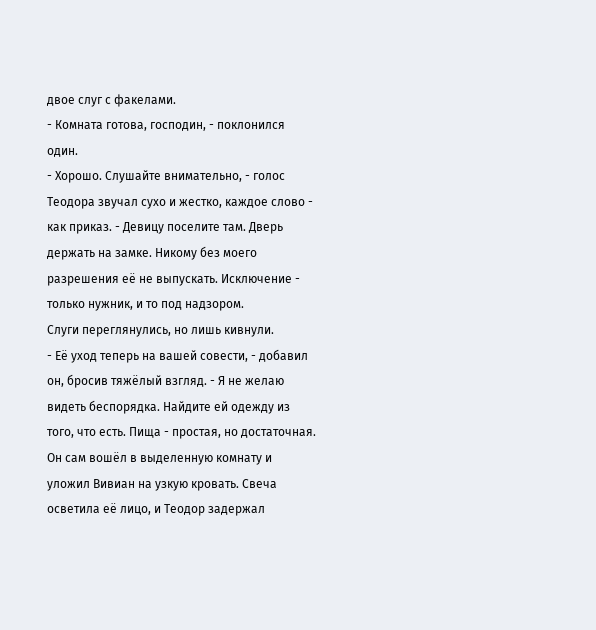двое слуг с факелами.
- Комната готова, господин, - поклонился один.
- Хорошо. Слушайте внимательно, - голос Теодора звучал сухо и жестко, каждое слово - как приказ. - Девицу поселите там. Дверь держать на замке. Никому без моего разрешения её не выпускать. Исключение - только нужник, и то под надзором.
Слуги переглянулись, но лишь кивнули.
- Её уход теперь на вашей совести, - добавил он, бросив тяжёлый взгляд. - Я не желаю видеть беспорядка. Найдите ей одежду из того, что есть. Пища - простая, но достаточная.
Он сам вошёл в выделенную комнату и уложил Вивиан на узкую кровать. Свеча осветила её лицо, и Теодор задержал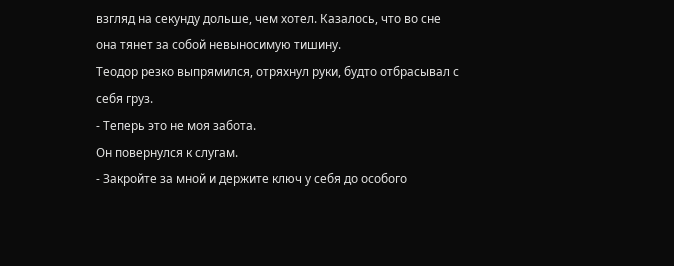взгляд на секунду дольше, чем хотел. Казалось, что во сне она тянет за собой невыносимую тишину.
Теодор резко выпрямился, отряхнул руки, будто отбрасывал с себя груз.
- Теперь это не моя забота.
Он повернулся к слугам.
- Закройте за мной и держите ключ у себя до особого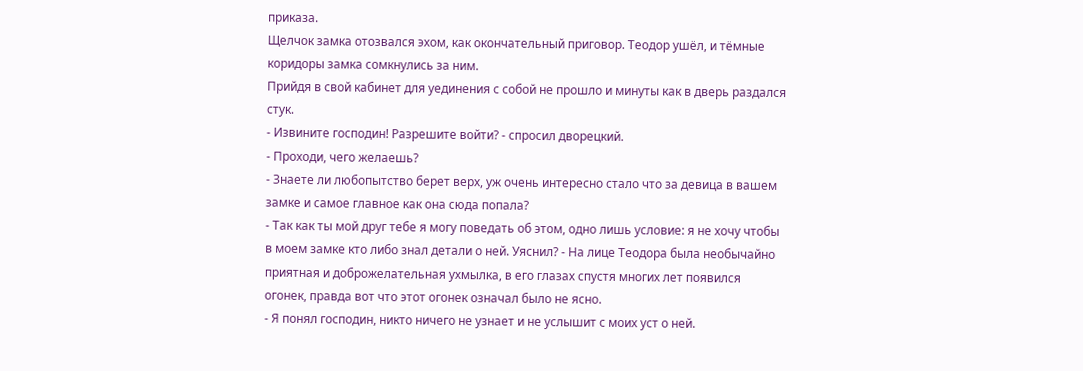приказа.
Щелчок замка отозвался эхом, как окончательный приговор. Теодор ушёл, и тёмные коридоры замка сомкнулись за ним.
Прийдя в свой кабинет для уединения с собой не прошло и минуты как в дверь раздался стук.
- Извините господин! Разрешите войти? - спросил дворецкий.
- Проходи, чего желаешь?
- Знаете ли любопытство берет верх, уж очень интересно стало что за девица в вашем замке и самое главное как она сюда попала?
- Так как ты мой друг тебе я могу поведать об этом, одно лишь условие: я не хочу чтобы в моем замке кто либо знал детали о ней. Уяснил? - На лице Теодора была необычайно приятная и доброжелательная ухмылка, в его глазах спустя многих лет появился огонек, правда вот что этот огонек означал было не ясно.
- Я понял господин, никто ничего не узнает и не услышит с моих уст о ней.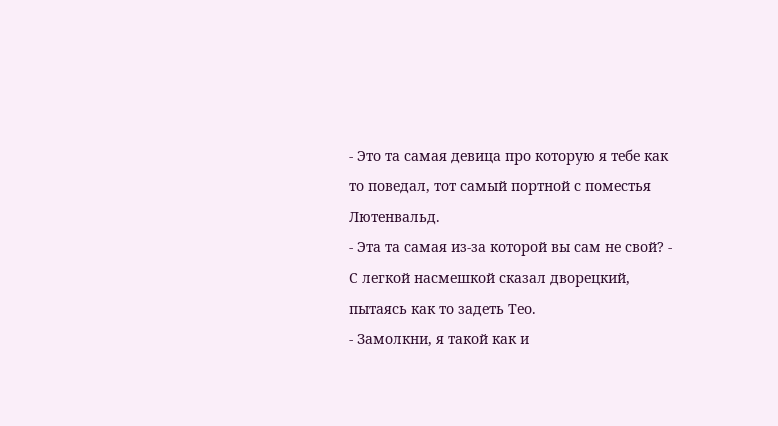- Это та самая девица про которую я тебе как то поведал, тот самый портной с поместья Лютенвальд.
- Эта та самая из-за которой вы сам не свой? - С легкой насмешкой сказал дворецкий, пытаясь как то задеть Тео.
- Замолкни, я такой как и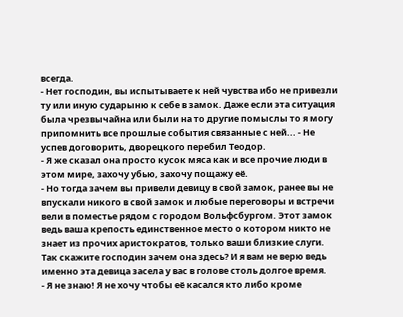всегда.
- Нет господин, вы испытываете к ней чувства ибо не привезли ту или иную сударыню к себе в замок. Даже если эта ситуация была чрезвычайна или были на то другие помыслы то я могу припомнить все прошлые события связанные с ней... - Не успев договорить, дворецкого перебил Теодор.
- Я же сказал она просто кусок мяса как и все прочие люди в этом мире, захочу убью, захочу пощажу её.
- Но тогда зачем вы привели девицу в свой замок, ранее вы не впускали никого в свой замок и любые переговоры и встречи вели в поместье рядом с городом Вольфсбургом. Этот замок ведь ваша крепость единственное место о котором никто не знает из прочих аристократов, только ваши близкие слуги. Так скажите господин зачем она здесь? И я вам не верю ведь именно эта девица засела у вас в голове столь долгое время.
- Я не знаю! Я не хочу чтобы её касался кто либо кроме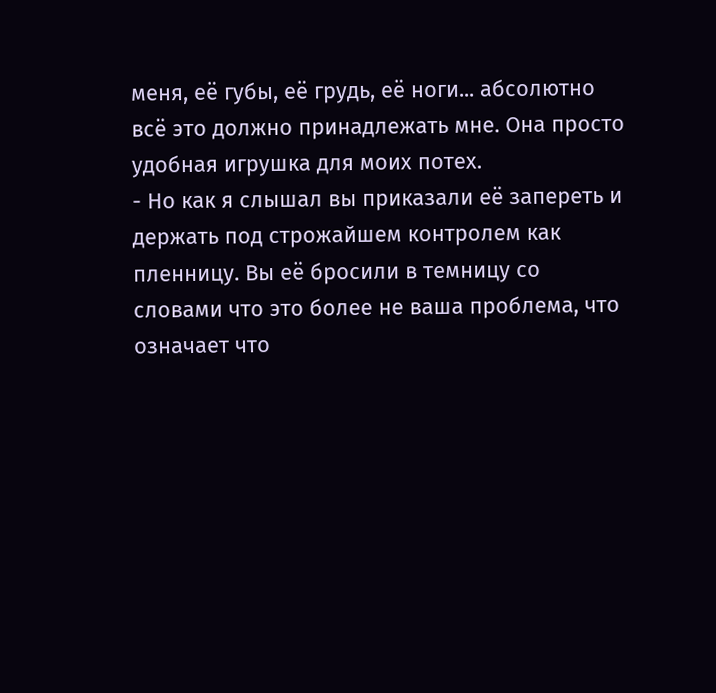меня, её губы, её грудь, её ноги... абсолютно всё это должно принадлежать мне. Она просто удобная игрушка для моих потех.
- Но как я слышал вы приказали её запереть и держать под строжайшем контролем как пленницу. Вы её бросили в темницу со словами что это более не ваша проблема, что означает что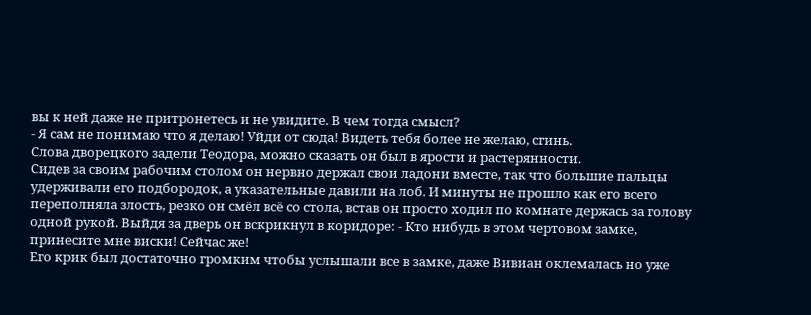вы к ней даже не притронетесь и не увидите. В чем тогда смысл?
- Я сам не понимаю что я делаю! Уйди от сюда! Видеть тебя более не желаю, сгинь.
Слова дворецкого задели Теодора, можно сказать он был в ярости и растерянности.
Сидев за своим рабочим столом он нервно держал свои ладони вместе, так что большие пальцы удерживали его подбородок, а указательные давили на лоб. И минуты не прошло как его всего переполняла злость, резко он смёл всё со стола, встав он просто ходил по комнате держась за голову одной рукой. Выйдя за дверь он вскрикнул в коридоре: - Кто нибудь в этом чертовом замке, принесите мне виски! Сейчас же!
Его крик был достаточно громким чтобы услышали все в замке, даже Вивиан оклемалась но уже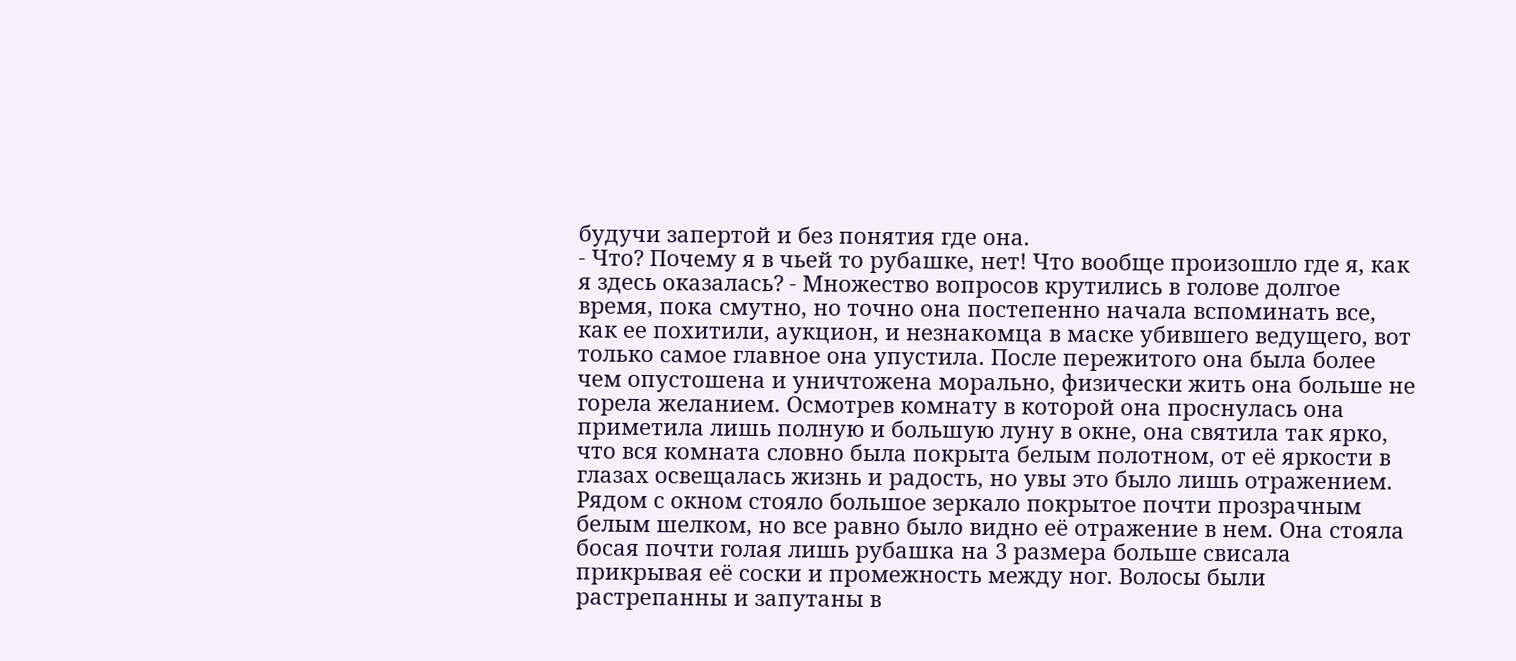будучи запертой и без понятия где она.
- Что? Почему я в чьей то рубашке, нет! Что вообще произошло где я, как я здесь оказалась? - Множество вопросов крутились в голове долгое время, пока смутно, но точно она постепенно начала вспоминать все, как ее похитили, аукцион, и незнакомца в маске убившего ведущего, вот только самое главное она упустила. После пережитого она была более чем опустошена и уничтожена морально, физически жить она больше не горела желанием. Осмотрев комнату в которой она проснулась она приметила лишь полную и большую луну в окне, она святила так ярко, что вся комната словно была покрыта белым полотном, от её яркости в глазах освещалась жизнь и радость, но увы это было лишь отражением. Рядом с окном стояло большое зеркало покрытое почти прозрачным белым шелком, но все равно было видно её отражение в нем. Она стояла босая почти голая лишь рубашка на 3 размера больше свисала прикрывая её соски и промежность между ног. Волосы были растрепанны и запутаны в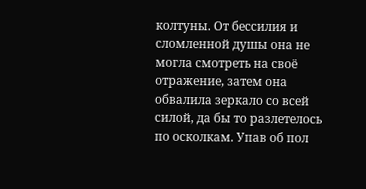колтуны. От бессилия и сломленной душы она не могла смотреть на своё отражение, затем она обвалила зеркало со всей силой, да бы то разлетелось по осколкам. Упав об пол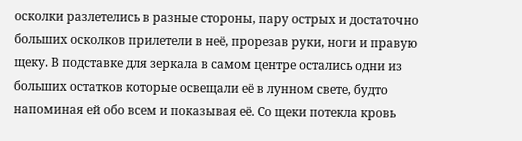осколки разлетелись в разные стороны, пару острых и достаточно больших осколков прилетели в неё, прорезав руки, ноги и правую щеку. В подставке для зеркала в самом центре остались одни из больших остатков которые освещали её в лунном свете, будто напоминая ей обо всем и показывая её. Со щеки потекла кровь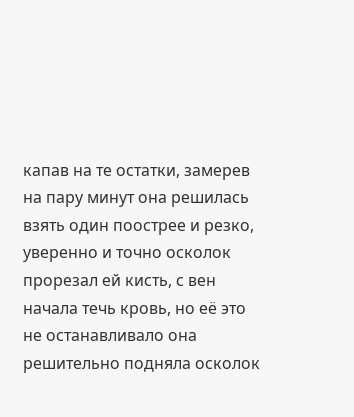капав на те остатки, замерев на пару минут она решилась взять один поострее и резко, уверенно и точно осколок прорезал ей кисть, с вен начала течь кровь, но её это не останавливало она решительно подняла осколок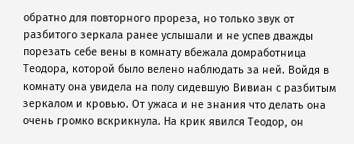обратно для повторного прореза, но только звук от разбитого зеркала ранее услышали и не успев дважды порезать себе вены в комнату вбежала домработница Теодора, которой было велено наблюдать за ней. Войдя в комнату она увидела на полу сидевшую Вивиан с разбитым зеркалом и кровью. От ужаса и не знания что делать она очень громко вскрикнула. На крик явился Теодор, он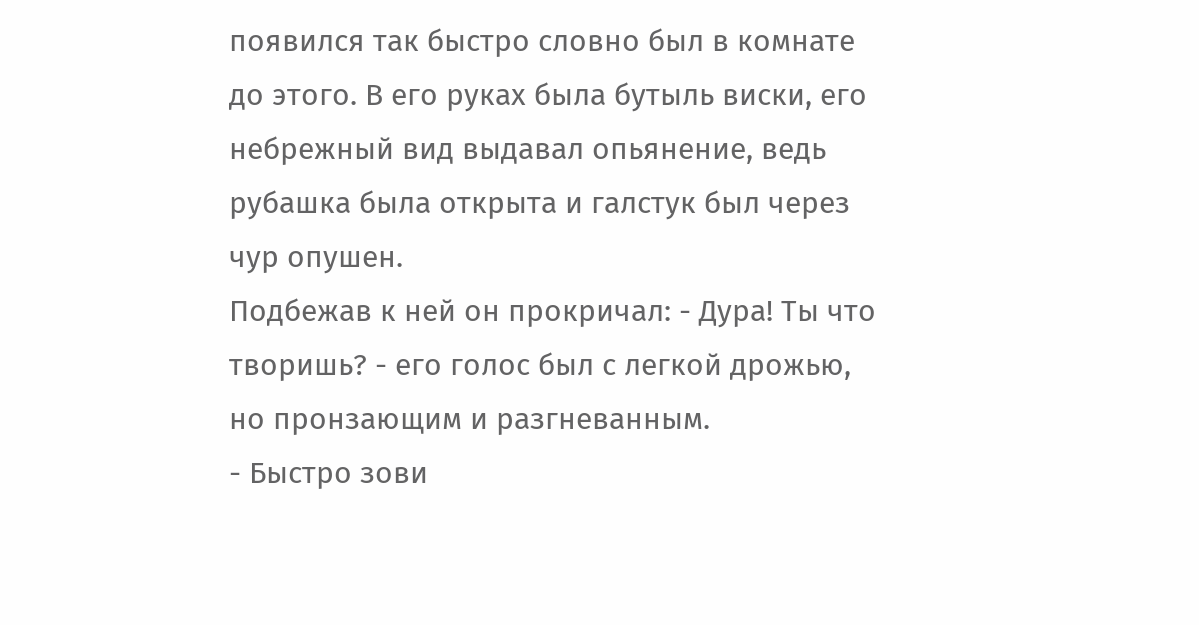появился так быстро словно был в комнате до этого. В его руках была бутыль виски, его небрежный вид выдавал опьянение, ведь рубашка была открыта и галстук был через чур опушен.
Подбежав к ней он прокричал: - Дура! Ты что творишь? - его голос был с легкой дрожью, но пронзающим и разгневанным.
- Быстро зови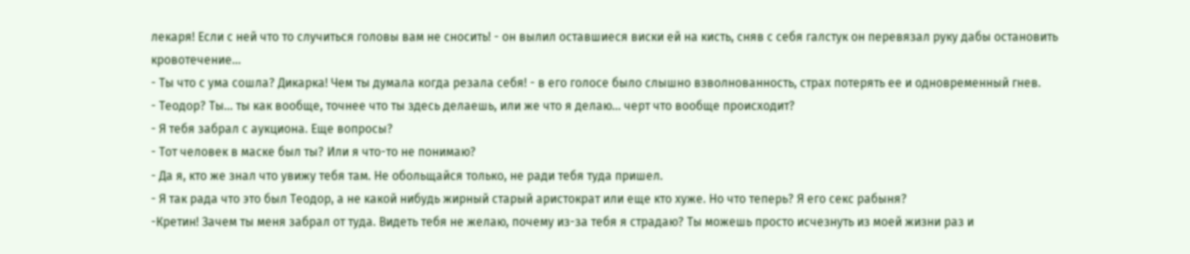лекаря! Если с ней что то случиться головы вам не сносить! - он вылил оставшиеся виски ей на кисть, сняв с себя галстук он перевязал руку дабы остановить кровотечение...
- Ты что с ума сошла? Дикарка! Чем ты думала когда резала себя! - в его голосе было слышно взволнованность, страх потерять ее и одновременный гнев.
- Теодор? Ты... ты как вообще, точнее что ты здесь делаешь, или же что я делаю... черт что вообще происходит?
- Я тебя забрал с аукциона. Еще вопросы?
- Тот человек в маске был ты? Или я что-то не понимаю?
- Да я, кто же знал что увижу тебя там. Не обольщайся только, не ради тебя туда пришел.
- Я так рада что это был Теодор, а не какой нибудь жирный старый аристократ или еще кто хуже. Но что теперь? Я его секс рабыня?
-Кретин! Зачем ты меня забрал от туда. Видеть тебя не желаю, почему из-за тебя я страдаю? Ты можешь просто исчезнуть из моей жизни раз и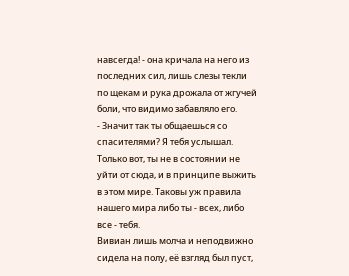навсегда! - она кричала на него из последних сил, лишь слезы текли по щекам и рука дрожала от жгучей боли, что видимо забавляло его.
- Значит так ты общаешься со спасителями? Я тебя услышал. Только вот, ты не в состоянии не уйти от сюда, и в принципе выжить в этом мире. Таковы уж правила нашего мира либо ты - всех, либо все - тебя.
Вивиан лишь молча и неподвижно сидела на полу, её взгляд был пуст,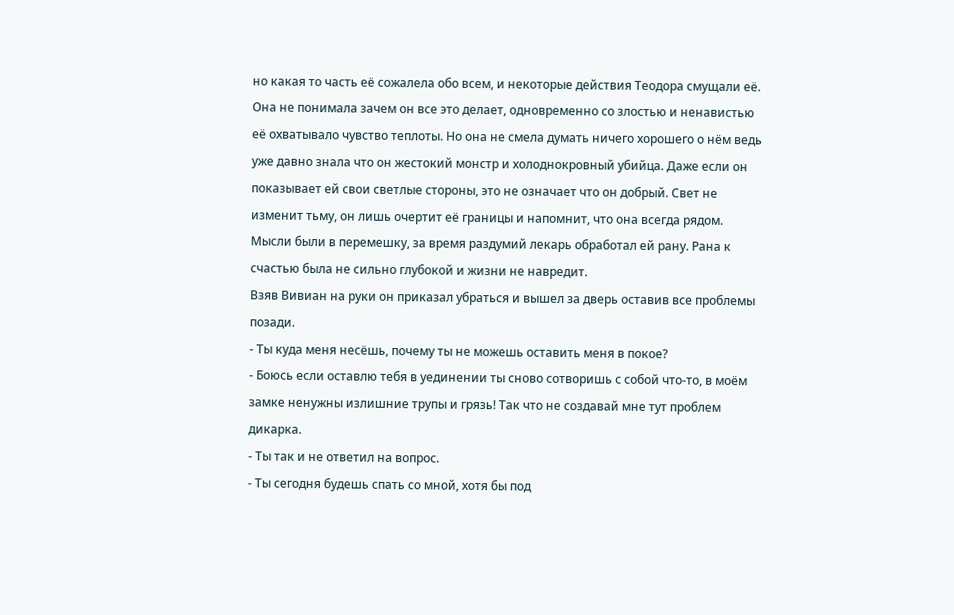но какая то часть её сожалела обо всем, и некоторые действия Теодора смущали её. Она не понимала зачем он все это делает, одновременно со злостью и ненавистью её охватывало чувство теплоты. Но она не смела думать ничего хорошего о нём ведь уже давно знала что он жестокий монстр и холоднокровный убийца. Даже если он показывает ей свои светлые стороны, это не означает что он добрый. Свет не изменит тьму, он лишь очертит её границы и напомнит, что она всегда рядом. Мысли были в перемешку, за время раздумий лекарь обработал ей рану. Рана к счастью была не сильно глубокой и жизни не навредит.
Взяв Вивиан на руки он приказал убраться и вышел за дверь оставив все проблемы позади.
- Ты куда меня несёшь, почему ты не можешь оставить меня в покое?
- Боюсь если оставлю тебя в уединении ты сново сотворишь с собой что-то, в моём замке ненужны излишние трупы и грязь! Так что не создавай мне тут проблем дикарка.
- Ты так и не ответил на вопрос.
- Ты сегодня будешь спать со мной, хотя бы под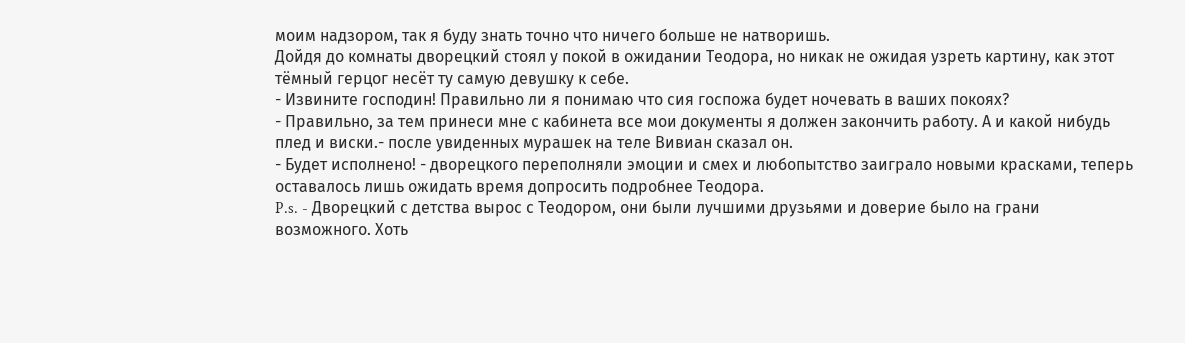моим надзором, так я буду знать точно что ничего больше не натворишь.
Дойдя до комнаты дворецкий стоял у покой в ожидании Теодора, но никак не ожидая узреть картину, как этот тёмный герцог несёт ту самую девушку к себе.
- Извините господин! Правильно ли я понимаю что сия госпожа будет ночевать в ваших покоях?
- Правильно, за тем принеси мне с кабинета все мои документы я должен закончить работу. А и какой нибудь плед и виски.- после увиденных мурашек на теле Вивиан сказал он.
- Будет исполнено! - дворецкого переполняли эмоции и смех и любопытство заиграло новыми красками, теперь оставалось лишь ожидать время допросить подробнее Теодора.
P.s. - Дворецкий с детства вырос с Теодором, они были лучшими друзьями и доверие было на грани возможного. Хоть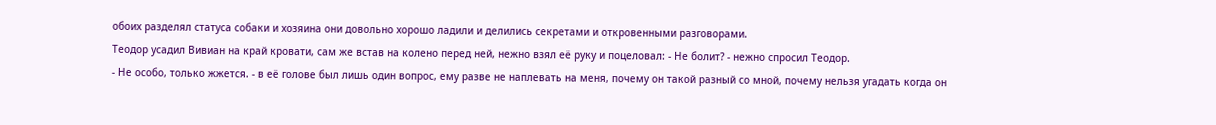обоих разделял статуса собаки и хозяина они довольно хорошо ладили и делились секретами и откровенными разговорами.
Теодор усадил Вивиан на край кровати, сам же встав на колено перед ней, нежно взял её руку и поцеловал: - Не болит? - нежно спросил Теодор.
- Не особо, только жжется. - в её голове был лишь один вопрос, ему разве не наплевать на меня, почему он такой разный со мной, почему нельзя угадать когда он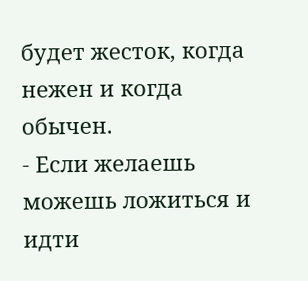будет жесток, когда нежен и когда обычен.
- Если желаешь можешь ложиться и идти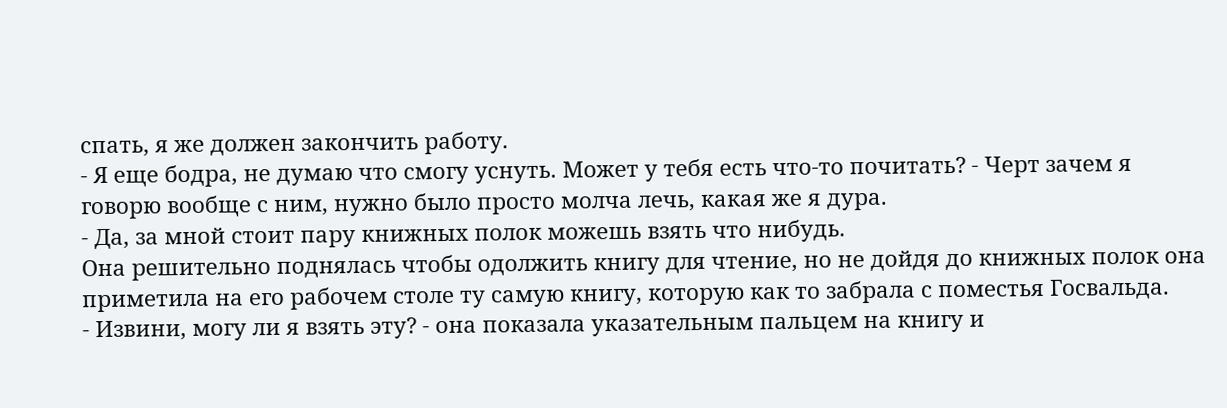спать, я же должен закончить работу.
- Я еще бодра, не думаю что смогу уснуть. Может у тебя есть что-то почитать? - Черт зачем я говорю вообще с ним, нужно было просто молча лечь, какая же я дура.
- Да, за мной стоит пару книжных полок можешь взять что нибудь.
Она решительно поднялась чтобы одолжить книгу для чтение, но не дойдя до книжных полок она приметила на его рабочем столе ту самую книгу, которую как то забрала с поместья Госвальда.
- Извини, могу ли я взять эту? - она показала указательным пальцем на книгу и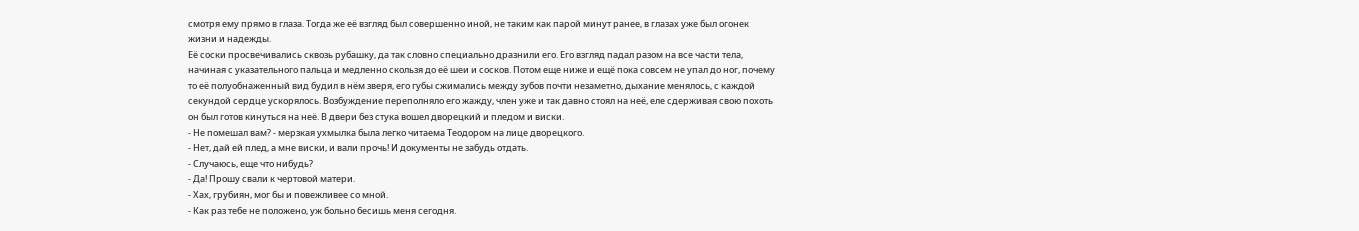смотря ему прямо в глаза. Тогда же её взгляд был совершенно иной, не таким как парой минут ранее, в глазах уже был огонек жизни и надежды.
Её соски просвечивались сквозь рубашку, да так словно специально дразнили его. Его взгляд падал разом на все части тела, начиная с указательного пальца и медленно скользя до её шеи и сосков. Потом еще ниже и ещё пока совсем не упал до ног, почему то её полуобнаженный вид будил в нём зверя, его губы сжимались между зубов почти незаметно, дыхание менялось, с каждой секундой сердце ускорялось. Возбуждение переполняло его жажду, член уже и так давно стоял на неё, еле сдерживая свою похоть он был готов кинуться на неё. В двери без стука вошел дворецкий и пледом и виски.
- Не помешал вам? - мерзкая ухмылка была легко читаема Теодором на лице дворецкого.
- Нет, дай ей плед, а мне виски, и вали прочь! И документы не забудь отдать.
- Случаюсь, еще что нибудь?
- Да! Прошу свали к чертовой матери.
- Хах, грубиян, мог бы и повежливее со мной.
- Как раз тебе не положено, уж больно бесишь меня сегодня.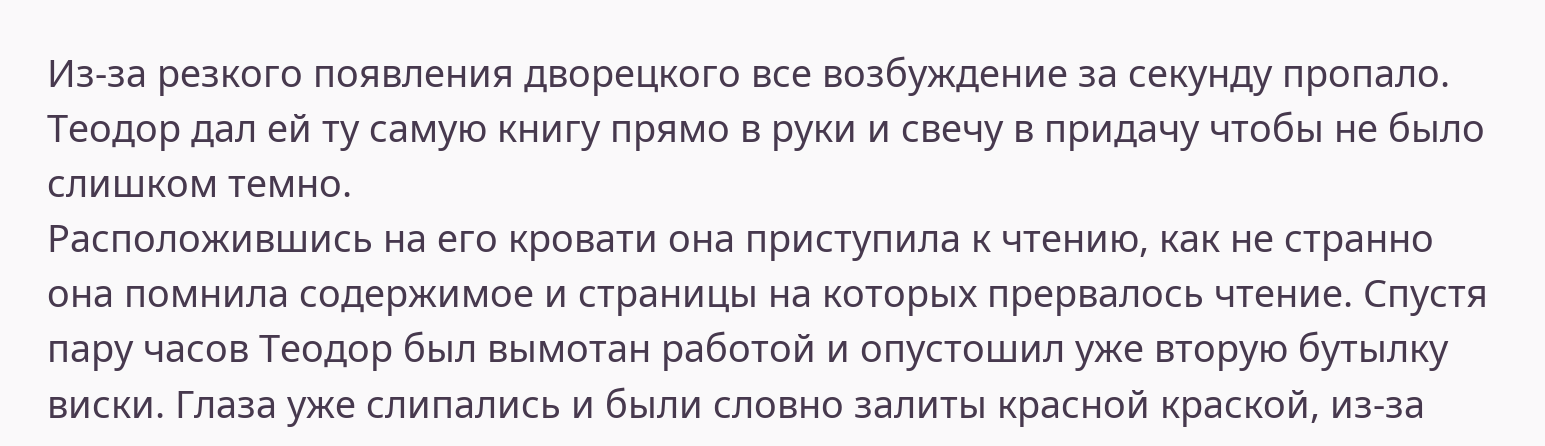Из-за резкого появления дворецкого все возбуждение за секунду пропало. Теодор дал ей ту самую книгу прямо в руки и свечу в придачу чтобы не было слишком темно.
Расположившись на его кровати она приступила к чтению, как не странно она помнила содержимое и страницы на которых прервалось чтение. Спустя пару часов Теодор был вымотан работой и опустошил уже вторую бутылку виски. Глаза уже слипались и были словно залиты красной краской, из-за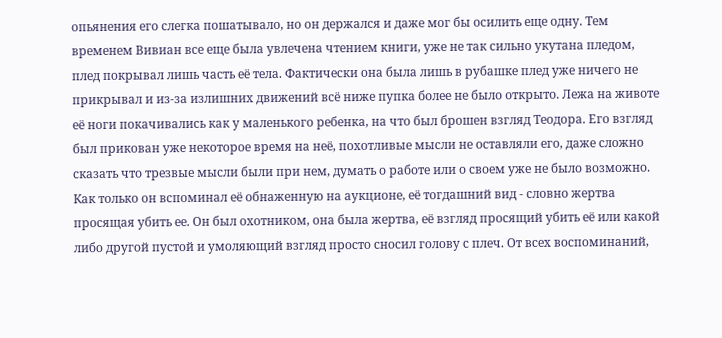опьянения его слегка пошатывало, но он держался и даже мог бы осилить еще одну. Тем временем Вивиан все еще была увлечена чтением книги, уже не так сильно укутана пледом, плед покрывал лишь часть её тела. Фактически она была лишь в рубашке плед уже ничего не прикрывал и из-за излишних движений всё ниже пупка более не было открыто. Лежа на животе её ноги покачивались как у маленького ребенка, на что был брошен взгляд Теодора. Его взгляд был прикован уже некоторое время на неё, похотливые мысли не оставляли его, даже сложно сказать что трезвые мысли были при нем, думать о работе или о своем уже не было возможно. Как только он вспоминал её обнаженную на аукционе, её тогдашний вид - словно жертва просящая убить ее. Он был охотником, она была жертва, её взгляд просящий убить её или какой либо другой пустой и умоляющий взгляд просто сносил голову с плеч. От всех воспоминаний,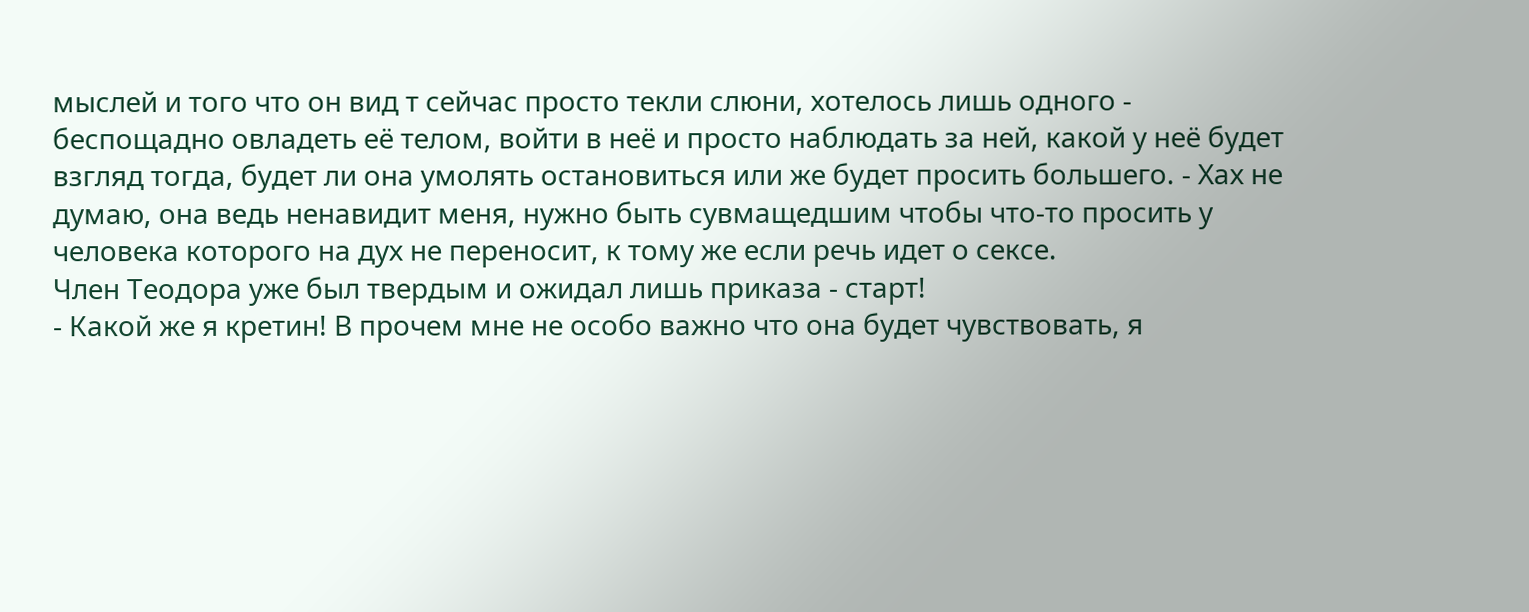мыслей и того что он вид т сейчас просто текли слюни, хотелось лишь одного - беспощадно овладеть её телом, войти в неё и просто наблюдать за ней, какой у неё будет взгляд тогда, будет ли она умолять остановиться или же будет просить большего. - Хах не думаю, она ведь ненавидит меня, нужно быть сувмащедшим чтобы что-то просить у человека которого на дух не переносит, к тому же если речь идет о сексе.
Член Теодора уже был твердым и ожидал лишь приказа - старт!
- Какой же я кретин! В прочем мне не особо важно что она будет чувствовать, я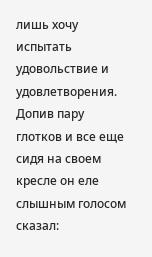лишь хочу испытать удовольствие и удовлетворения.
Допив пару глотков и все еще сидя на своем кресле он еле слышным голосом сказал: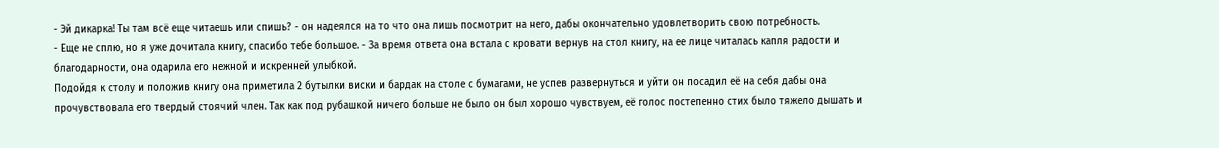- Эй дикарка! Ты там всё еще читаешь или спишь? - он надеялся на то что она лишь посмотрит на него, дабы окончательно удовлетворить свою потребность.
- Еще не сплю, но я уже дочитала книгу, спасибо тебе большое. - За время ответа она встала с кровати вернув на стол книгу, на ее лице читалась капля радости и благодарности, она одарила его нежной и искренней улыбкой.
Подойдя к столу и положив книгу она приметила 2 бутылки виски и бардак на столе с бумагами, не успев развернуться и уйти он посадил её на себя дабы она прочувствовала его твердый стоячий член. Так как под рубашкой ничего больше не было он был хорошо чувствуем, её голос постепенно стих было тяжело дышать и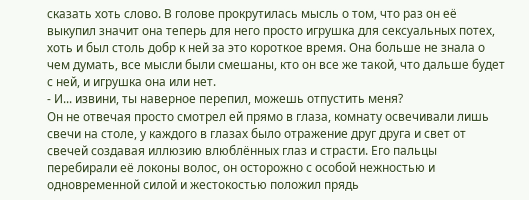сказать хоть слово. В голове прокрутилась мысль о том, что раз он её выкупил значит она теперь для него просто игрушка для сексуальных потех, хоть и был столь добр к ней за это короткое время. Она больше не знала о чем думать, все мысли были смешаны, кто он все же такой, что дальше будет с ней, и игрушка она или нет.
- И... извини, ты наверное перепил, можешь отпустить меня?
Он не отвечая просто смотрел ей прямо в глаза, комнату освечивали лишь свечи на столе, у каждого в глазах было отражение друг друга и свет от свечей создавая иллюзию влюблённых глаз и страсти. Его пальцы перебирали её локоны волос, он осторожно с особой нежностью и одновременной силой и жестокостью положил прядь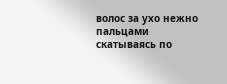волос за ухо нежно пальцами скатываясь по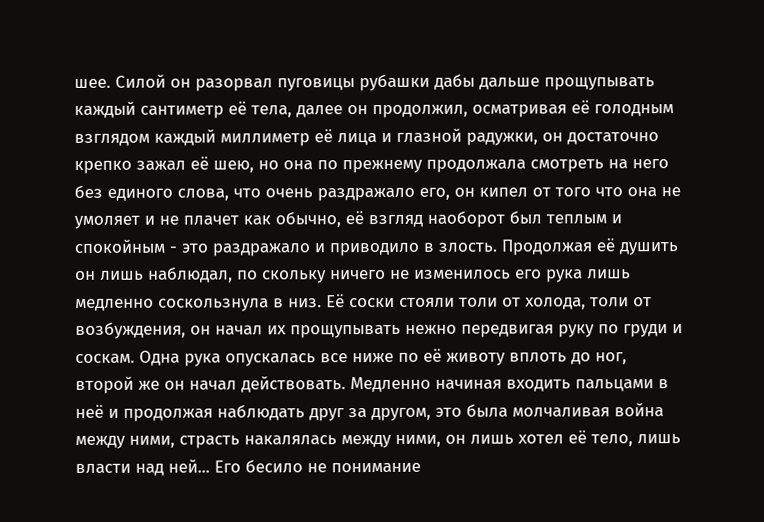шее. Силой он разорвал пуговицы рубашки дабы дальше прощупывать каждый сантиметр её тела, далее он продолжил, осматривая её голодным взглядом каждый миллиметр её лица и глазной радужки, он достаточно крепко зажал её шею, но она по прежнему продолжала смотреть на него без единого слова, что очень раздражало его, он кипел от того что она не умоляет и не плачет как обычно, её взгляд наоборот был теплым и спокойным - это раздражало и приводило в злость. Продолжая её душить он лишь наблюдал, по скольку ничего не изменилось его рука лишь медленно соскользнула в низ. Её соски стояли толи от холода, толи от возбуждения, он начал их прощупывать нежно передвигая руку по груди и соскам. Одна рука опускалась все ниже по её животу вплоть до ног, второй же он начал действовать. Медленно начиная входить пальцами в неё и продолжая наблюдать друг за другом, это была молчаливая война между ними, страсть накалялась между ними, он лишь хотел её тело, лишь власти над ней... Его бесило не понимание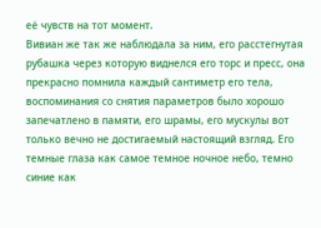её чувств на тот момент.
Вивиан же так же наблюдала за ним, его расстегнутая рубашка через которую виднелся его торс и пресс, она прекрасно помнила каждый сантиметр его тела, воспоминания со снятия параметров было хорошо запечатлено в памяти, его шрамы, его мускулы вот только вечно не достигаемый настоящий взгляд. Его темные глаза как самое темное ночное небо, темно синие как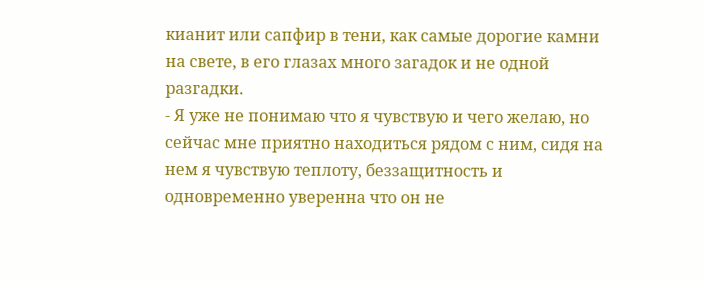кианит или сапфир в тени, как самые дорогие камни на свете, в его глазах много загадок и не одной разгадки.
- Я уже не понимаю что я чувствую и чего желаю, но сейчас мне приятно находиться рядом с ним, сидя на нем я чувствую теплоту, беззащитность и одновременно уверенна что он не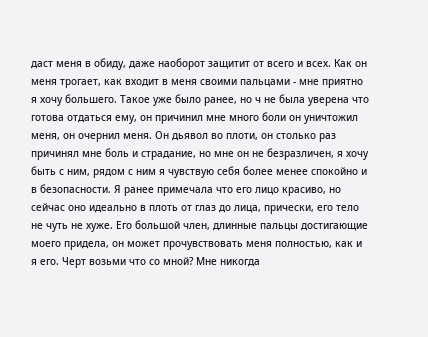даст меня в обиду, даже наоборот защитит от всего и всех. Как он меня трогает, как входит в меня своими пальцами - мне приятно я хочу большего. Такое уже было ранее, но ч не была уверена что готова отдаться ему, он причинил мне много боли он уничтожил меня, он очернил меня. Он дьявол во плоти, он столько раз причинял мне боль и страдание, но мне он не безразличен, я хочу быть с ним, рядом с ним я чувствую себя более менее спокойно и в безопасности. Я ранее примечала что его лицо красиво, но сейчас оно идеально в плоть от глаз до лица, прически, его тело не чуть не хуже. Его большой член, длинные пальцы достигающие моего придела, он может прочувствовать меня полностью, как и я его. Черт возьми что со мной? Мне никогда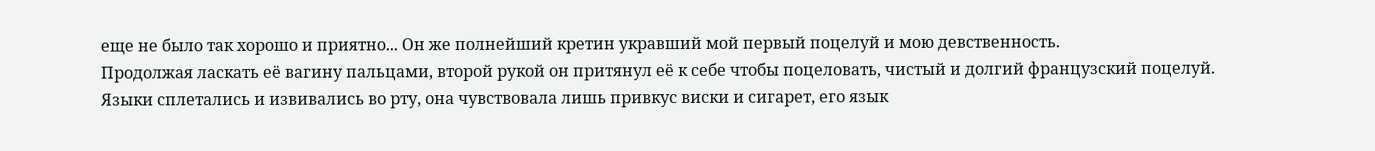еще не было так хорошо и приятно... Он же полнейший кретин укравший мой первый поцелуй и мою девственность.
Продолжая ласкать её вагину пальцами, второй рукой он притянул её к себе чтобы поцеловать, чистый и долгий французский поцелуй. Языки сплетались и извивались во рту, она чувствовала лишь привкус виски и сигарет, его язык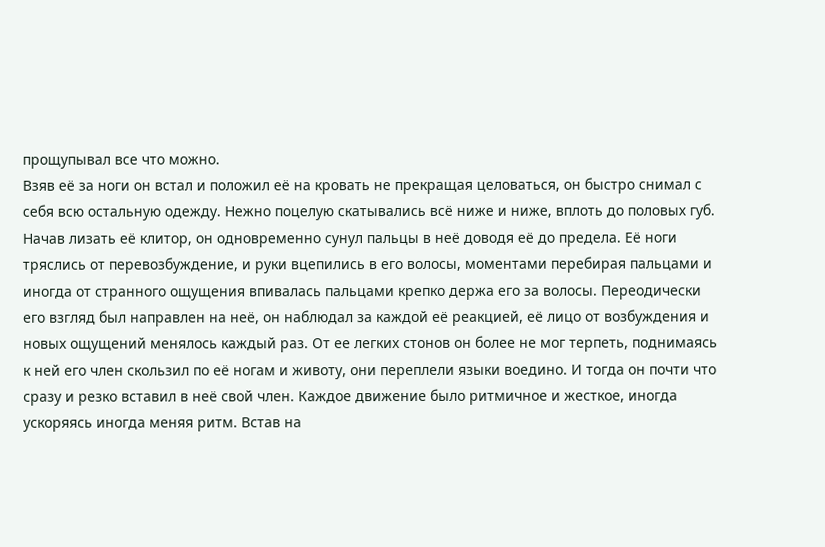прощупывал все что можно.
Взяв её за ноги он встал и положил её на кровать не прекращая целоваться, он быстро снимал с себя всю остальную одежду. Нежно поцелую скатывались всё ниже и ниже, вплоть до половых губ. Начав лизать её клитор, он одновременно сунул пальцы в неё доводя её до предела. Её ноги тряслись от перевозбуждение, и руки вцепились в его волосы, моментами перебирая пальцами и иногда от странного ощущения впивалась пальцами крепко держа его за волосы. Переодически его взгляд был направлен на неё, он наблюдал за каждой её реакцией, её лицо от возбуждения и новых ощущений менялось каждый раз. От ее легких стонов он более не мог терпеть, поднимаясь к ней его член скользил по её ногам и животу, они переплели языки воедино. И тогда он почти что сразу и резко вставил в неё свой член. Каждое движение было ритмичное и жесткое, иногда ускоряясь иногда меняя ритм. Встав на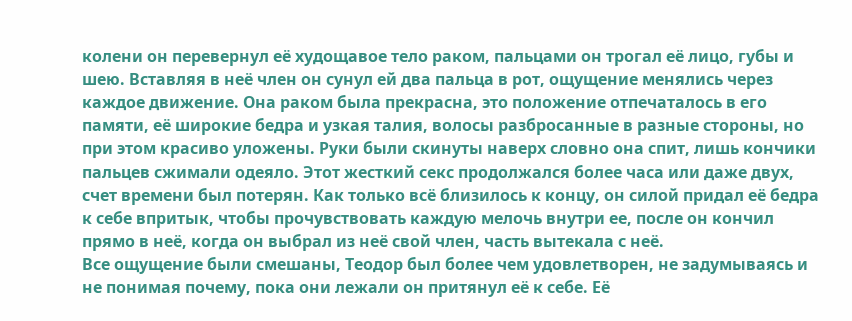колени он перевернул её худощавое тело раком, пальцами он трогал её лицо, губы и шею. Вставляя в неё член он сунул ей два пальца в рот, ощущение менялись через каждое движение. Она раком была прекрасна, это положение отпечаталось в его памяти, её широкие бедра и узкая талия, волосы разбросанные в разные стороны, но при этом красиво уложены. Руки были скинуты наверх словно она спит, лишь кончики пальцев сжимали одеяло. Этот жесткий секс продолжался более часа или даже двух, счет времени был потерян. Как только всё близилось к концу, он силой придал её бедра к себе впритык, чтобы прочувствовать каждую мелочь внутри ее, после он кончил прямо в неё, когда он выбрал из неё свой член, часть вытекала с неё.
Все ощущение были смешаны, Теодор был более чем удовлетворен, не задумываясь и не понимая почему, пока они лежали он притянул её к себе. Её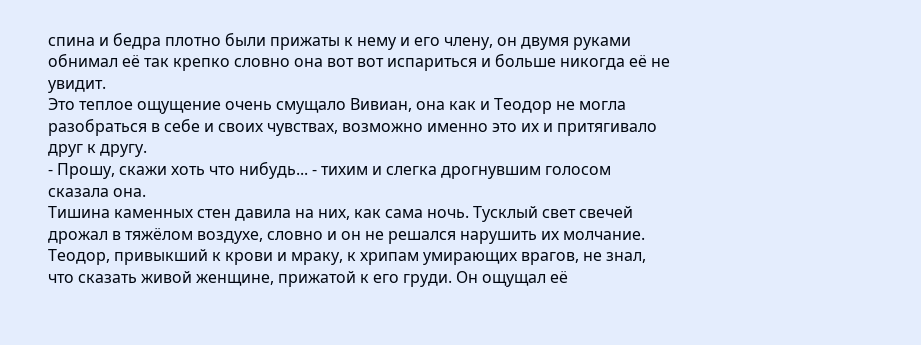спина и бедра плотно были прижаты к нему и его члену, он двумя руками обнимал её так крепко словно она вот вот испариться и больше никогда её не увидит.
Это теплое ощущение очень смущало Вивиан, она как и Теодор не могла разобраться в себе и своих чувствах, возможно именно это их и притягивало друг к другу.
- Прошу, скажи хоть что нибудь... - тихим и слегка дрогнувшим голосом сказала она.
Тишина каменных стен давила на них, как сама ночь. Тусклый свет свечей дрожал в тяжёлом воздухе, словно и он не решался нарушить их молчание.
Теодор, привыкший к крови и мраку, к хрипам умирающих врагов, не знал, что сказать живой женщине, прижатой к его груди. Он ощущал её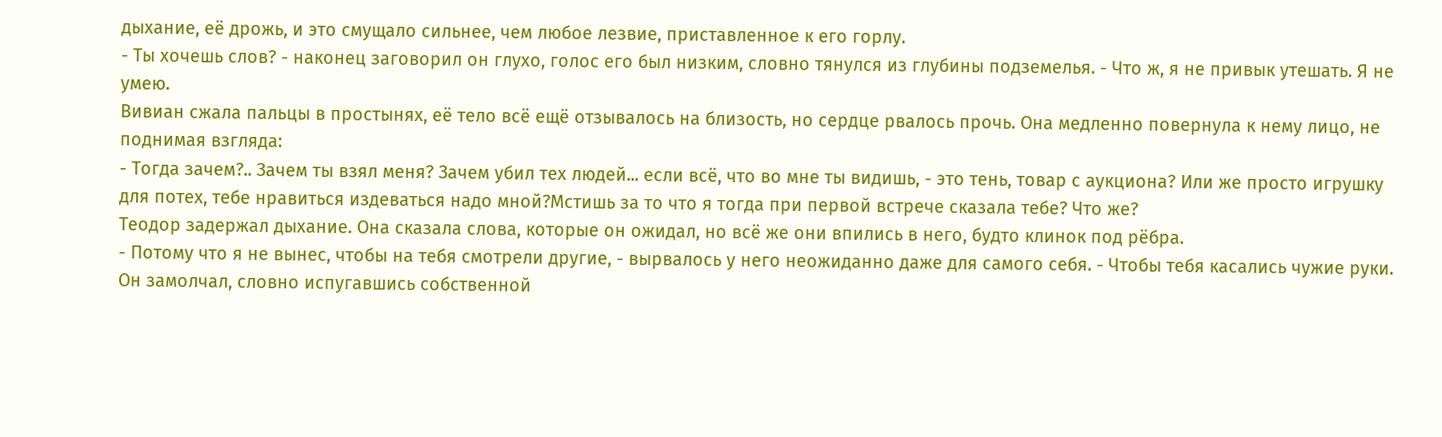дыхание, её дрожь, и это смущало сильнее, чем любое лезвие, приставленное к его горлу.
- Ты хочешь слов? - наконец заговорил он глухо, голос его был низким, словно тянулся из глубины подземелья. - Что ж, я не привык утешать. Я не умею.
Вивиан сжала пальцы в простынях, её тело всё ещё отзывалось на близость, но сердце рвалось прочь. Она медленно повернула к нему лицо, не поднимая взгляда:
- Тогда зачем?.. Зачем ты взял меня? Зачем убил тех людей... если всё, что во мне ты видишь, - это тень, товар с аукциона? Или же просто игрушку для потех, тебе нравиться издеваться надо мной?Мстишь за то что я тогда при первой встрече сказала тебе? Что же?
Теодор задержал дыхание. Она сказала слова, которые он ожидал, но всё же они впились в него, будто клинок под рёбра.
- Потому что я не вынес, чтобы на тебя смотрели другие, - вырвалось у него неожиданно даже для самого себя. - Чтобы тебя касались чужие руки.
Он замолчал, словно испугавшись собственной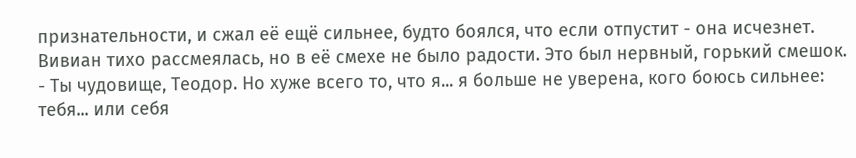признательности, и сжал её ещё сильнее, будто боялся, что если отпустит - она исчезнет.
Вивиан тихо рассмеялась, но в её смехе не было радости. Это был нервный, горький смешок.
- Ты чудовище, Теодор. Но хуже всего то, что я... я больше не уверена, кого боюсь сильнее: тебя... или себя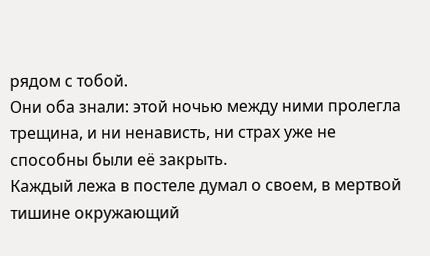рядом с тобой.
Они оба знали: этой ночью между ними пролегла трещина, и ни ненависть, ни страх уже не способны были её закрыть.
Каждый лежа в постеле думал о своем, в мертвой тишине окружающий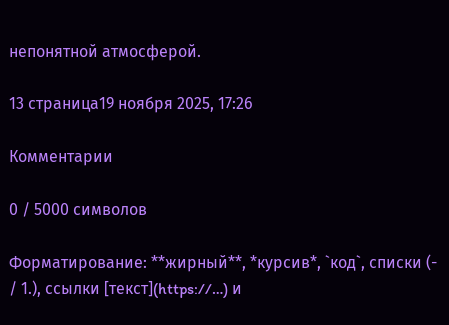непонятной атмосферой.

13 страница19 ноября 2025, 17:26

Комментарии

0 / 5000 символов

Форматирование: **жирный**, *курсив*, `код`, списки (- / 1.), ссылки [текст](https://…) и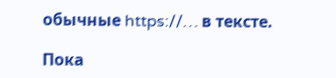обычные https://… в тексте.

Пока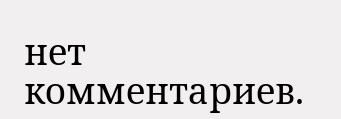нет комментариев.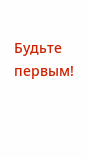Будьте первым!